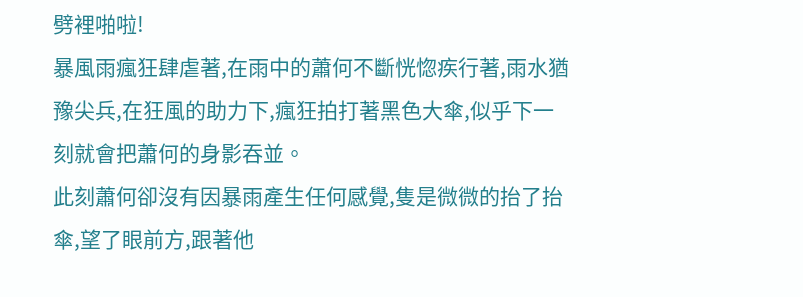劈裡啪啦!
暴風雨瘋狂肆虐著,在雨中的蕭何不斷恍惚疾行著,雨水猶豫尖兵,在狂風的助力下,瘋狂拍打著黑色大傘,似乎下一刻就會把蕭何的身影吞並。
此刻蕭何卻沒有因暴雨產生任何感覺,隻是微微的抬了抬傘,望了眼前方,跟著他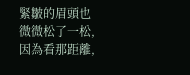緊皺的眉頭也微微松了一松,因為看那距離,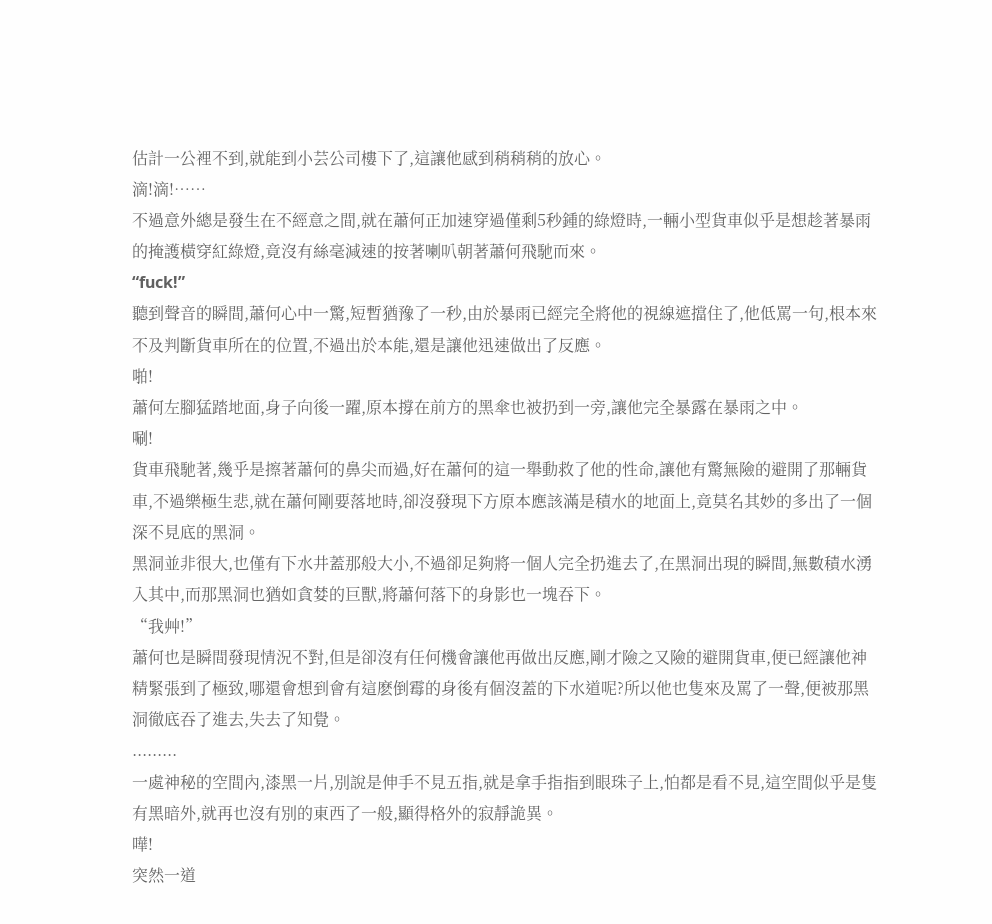估計一公裡不到,就能到小芸公司樓下了,這讓他感到稍稍稍的放心。
滴!滴!……
不過意外總是發生在不經意之間,就在蕭何正加速穿過僅剩5秒鍾的綠燈時,一輛小型貨車似乎是想趁著暴雨的掩護橫穿紅綠燈,竟沒有絲毫減速的按著喇叭朝著蕭何飛馳而來。
“fuck!”
聽到聲音的瞬間,蕭何心中一驚,短暫猶豫了一秒,由於暴雨已經完全將他的視線遮擋住了,他低罵一句,根本來不及判斷貨車所在的位置,不過出於本能,還是讓他迅速做出了反應。
啪!
蕭何左腳猛踏地面,身子向後一躍,原本撐在前方的黑傘也被扔到一旁,讓他完全暴露在暴雨之中。
唰!
貨車飛馳著,幾乎是擦著蕭何的鼻尖而過,好在蕭何的這一舉動救了他的性命,讓他有驚無險的避開了那輛貨車,不過樂極生悲,就在蕭何剛要落地時,卻沒發現下方原本應該滿是積水的地面上,竟莫名其妙的多出了一個深不見底的黑洞。
黑洞並非很大,也僅有下水井蓋那般大小,不過卻足夠將一個人完全扔進去了,在黑洞出現的瞬間,無數積水湧入其中,而那黑洞也猶如貪婪的巨獸,將蕭何落下的身影也一塊吞下。
“我艸!”
蕭何也是瞬間發現情況不對,但是卻沒有任何機會讓他再做出反應,剛才險之又險的避開貨車,便已經讓他神精緊張到了極致,哪還會想到會有這麽倒霉的身後有個沒蓋的下水道呢?所以他也隻來及罵了一聲,便被那黑洞徹底吞了進去,失去了知覺。
.........
一處神秘的空間內,漆黑一片,別說是伸手不見五指,就是拿手指指到眼珠子上,怕都是看不見,這空間似乎是隻有黑暗外,就再也沒有別的東西了一般,顯得格外的寂靜詭異。
嘩!
突然一道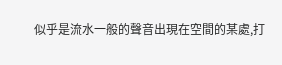似乎是流水一般的聲音出現在空間的某處,打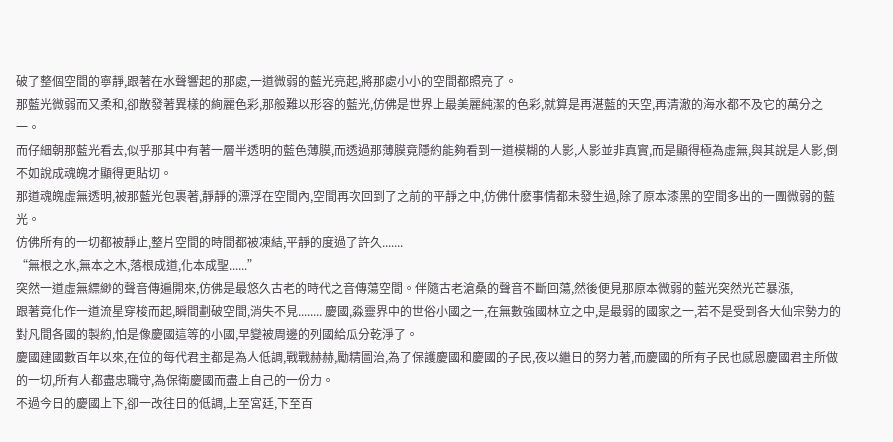破了整個空間的寧靜,跟著在水聲響起的那處,一道微弱的藍光亮起,將那處小小的空間都照亮了。
那藍光微弱而又柔和,卻散發著異樣的絢麗色彩,那般難以形容的藍光,仿佛是世界上最美麗純潔的色彩,就算是再湛藍的天空,再清澈的海水都不及它的萬分之一。
而仔細朝那藍光看去,似乎那其中有著一層半透明的藍色薄膜,而透過那薄膜竟隱約能夠看到一道模糊的人影,人影並非真實,而是顯得極為虛無,與其說是人影,倒不如說成魂魄才顯得更貼切。
那道魂魄虛無透明,被那藍光包裹著,靜靜的漂浮在空間內,空間再次回到了之前的平靜之中,仿佛什麽事情都未發生過,除了原本漆黑的空間多出的一團微弱的藍光。
仿佛所有的一切都被靜止,整片空間的時間都被凍結,平靜的度過了許久.......
“無根之水,無本之木,落根成道,化本成聖......”
突然一道虛無縹緲的聲音傳遍開來,仿佛是最悠久古老的時代之音傳蕩空間。伴隨古老滄桑的聲音不斷回蕩,然後便見那原本微弱的藍光突然光芒暴漲,
跟著竟化作一道流星穿梭而起,瞬間劃破空間,消失不見........ 慶國,淼靈界中的世俗小國之一,在無數強國林立之中,是最弱的國家之一,若不是受到各大仙宗勢力的對凡間各國的製約,怕是像慶國這等的小國,早變被周邊的列國給瓜分乾淨了。
慶國建國數百年以來,在位的每代君主都是為人低調,戰戰赫赫,勵精圖治,為了保護慶國和慶國的子民,夜以繼日的努力著,而慶國的所有子民也感恩慶國君主所做的一切,所有人都盡忠職守,為保衛慶國而盡上自己的一份力。
不過今日的慶國上下,卻一改往日的低調,上至宮廷,下至百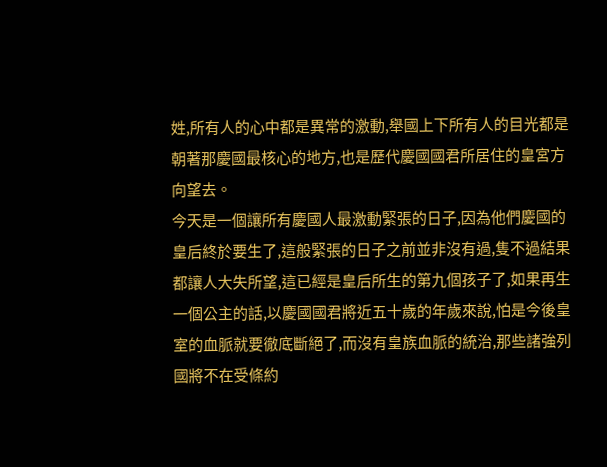姓,所有人的心中都是異常的激動,舉國上下所有人的目光都是朝著那慶國最核心的地方,也是歷代慶國國君所居住的皇宮方向望去。
今天是一個讓所有慶國人最激動緊張的日子,因為他們慶國的皇后終於要生了,這般緊張的日子之前並非沒有過,隻不過結果都讓人大失所望,這已經是皇后所生的第九個孩子了,如果再生一個公主的話,以慶國國君將近五十歲的年歲來說,怕是今後皇室的血脈就要徹底斷絕了,而沒有皇族血脈的統治,那些諸強列國將不在受條約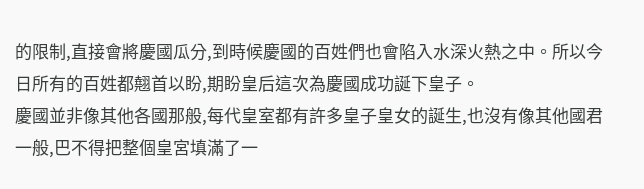的限制,直接會將慶國瓜分,到時候慶國的百姓們也會陷入水深火熱之中。所以今日所有的百姓都翹首以盼,期盼皇后這次為慶國成功誕下皇子。
慶國並非像其他各國那般,每代皇室都有許多皇子皇女的誕生,也沒有像其他國君一般,巴不得把整個皇宮填滿了一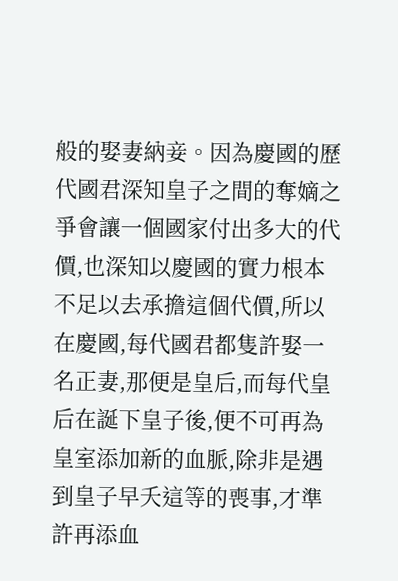般的娶妻納妾。因為慶國的歷代國君深知皇子之間的奪嫡之爭會讓一個國家付出多大的代價,也深知以慶國的實力根本不足以去承擔這個代價,所以在慶國,每代國君都隻許娶一名正妻,那便是皇后,而每代皇后在誕下皇子後,便不可再為皇室添加新的血脈,除非是遇到皇子早夭這等的喪事,才準許再添血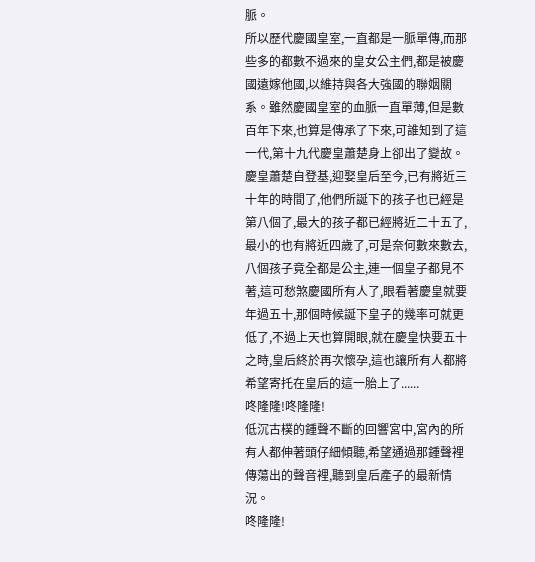脈。
所以歷代慶國皇室,一直都是一脈單傳,而那些多的都數不過來的皇女公主們,都是被慶國遠嫁他國,以維持與各大強國的聯姻關系。雖然慶國皇室的血脈一直單薄,但是數百年下來,也算是傳承了下來,可誰知到了這一代,第十九代慶皇蕭楚身上卻出了變故。
慶皇蕭楚自登基,迎娶皇后至今,已有將近三十年的時間了,他們所誕下的孩子也已經是第八個了,最大的孩子都已經將近二十五了,最小的也有將近四歲了,可是奈何數來數去,八個孩子竟全都是公主,連一個皇子都見不著,這可愁煞慶國所有人了,眼看著慶皇就要年過五十,那個時候誕下皇子的幾率可就更低了,不過上天也算開眼,就在慶皇快要五十之時,皇后終於再次懷孕,這也讓所有人都將希望寄托在皇后的這一胎上了......
咚隆隆!咚隆隆!
低沉古樸的鍾聲不斷的回響宮中,宮內的所有人都伸著頭仔細傾聽,希望通過那鍾聲裡傳蕩出的聲音裡,聽到皇后產子的最新情況。
咚隆隆!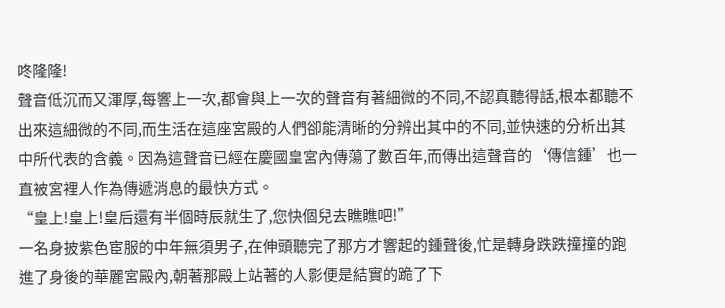咚隆隆!
聲音低沉而又渾厚,每響上一次,都會與上一次的聲音有著細微的不同,不認真聽得話,根本都聽不出來這細微的不同,而生活在這座宮殿的人們卻能清晰的分辨出其中的不同,並快速的分析出其中所代表的含義。因為這聲音已經在慶國皇宮內傳蕩了數百年,而傳出這聲音的‘傳信鍾’也一直被宮裡人作為傳遞消息的最快方式。
“皇上!皇上!皇后還有半個時辰就生了,您快個兒去瞧瞧吧!”
一名身披紫色宦服的中年無須男子,在伸頭聽完了那方才響起的鍾聲後,忙是轉身跌跌撞撞的跑進了身後的華麗宮殿內,朝著那殿上站著的人影便是結實的跪了下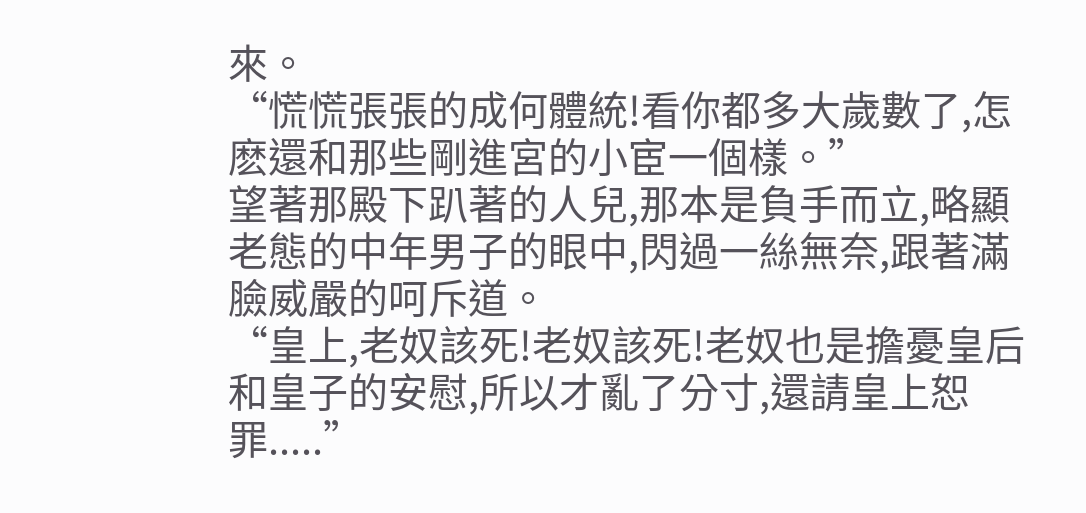來。
“慌慌張張的成何體統!看你都多大歲數了,怎麽還和那些剛進宮的小宦一個樣。”
望著那殿下趴著的人兒,那本是負手而立,略顯老態的中年男子的眼中,閃過一絲無奈,跟著滿臉威嚴的呵斥道。
“皇上,老奴該死!老奴該死!老奴也是擔憂皇后和皇子的安慰,所以才亂了分寸,還請皇上恕罪.....”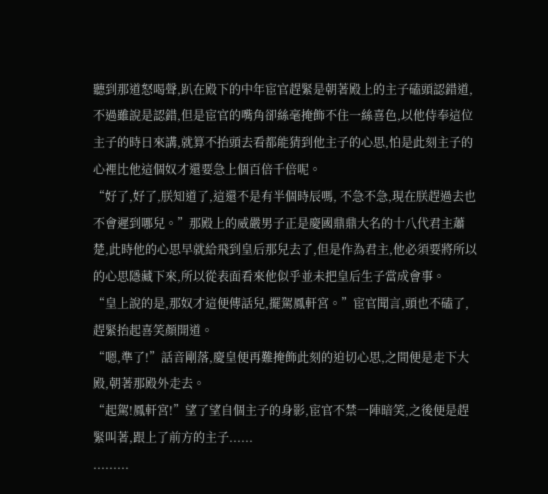聽到那道怒喝聲,趴在殿下的中年宦官趕緊是朝著殿上的主子磕頭認錯道,不過雖說是認錯,但是宦官的嘴角卻絲毫掩飾不住一絲喜色,以他侍奉這位主子的時日來講,就算不抬頭去看都能猜到他主子的心思,怕是此刻主子的心裡比他這個奴才還要急上個百倍千倍呢。
“好了,好了,朕知道了,這還不是有半個時辰嗎, 不急不急,現在朕趕過去也不會遲到哪兒。”那殿上的威嚴男子正是慶國鼎鼎大名的十八代君主蕭楚,此時他的心思早就給飛到皇后那兒去了,但是作為君主,他必須要將所以的心思隱藏下來,所以從表面看來他似乎並未把皇后生子當成會事。
“皇上說的是,那奴才這便傳話兒,擺駕鳳軒宮。”宦官聞言,頭也不磕了,趕緊抬起喜笑顏開道。
“嗯,準了!”話音剛落,慶皇便再難掩飾此刻的迫切心思,之間便是走下大殿,朝著那殿外走去。
“起駕!鳳軒宮!”望了望自個主子的身影,宦官不禁一陣暗笑,之後便是趕緊叫著,跟上了前方的主子......
.........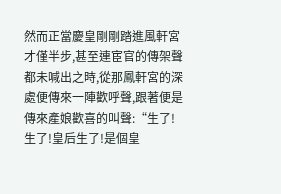然而正當慶皇剛剛踏進風軒宮才僅半步,甚至連宦官的傳架聲都未喊出之時,從那鳳軒宮的深處便傳來一陣歡呼聲,跟著便是傳來產娘歡喜的叫聲:“生了!生了!皇后生了!是個皇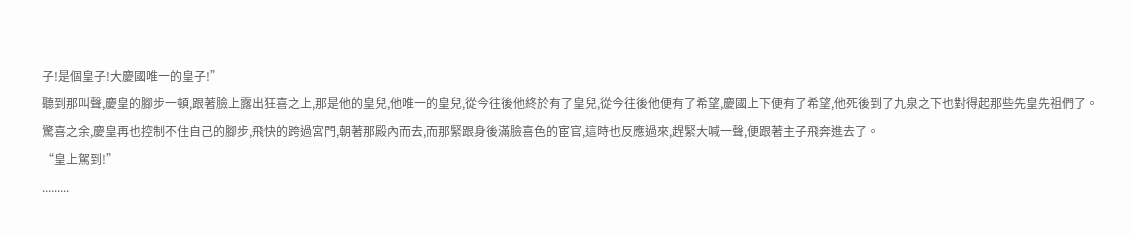子!是個皇子!大慶國唯一的皇子!”
聽到那叫聲,慶皇的腳步一頓,跟著臉上露出狂喜之上,那是他的皇兒,他唯一的皇兒,從今往後他終於有了皇兒,從今往後他便有了希望,慶國上下便有了希望,他死後到了九泉之下也對得起那些先皇先祖們了。
驚喜之余,慶皇再也控制不住自己的腳步,飛快的跨過宮門,朝著那殿內而去,而那緊跟身後滿臉喜色的宦官,這時也反應過來,趕緊大喊一聲,便跟著主子飛奔進去了。
“皇上駕到!”
.........